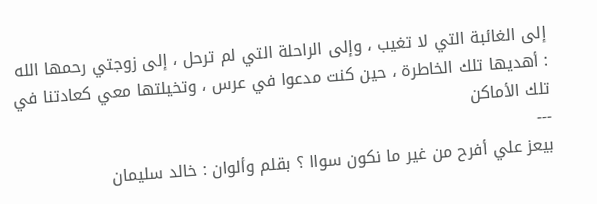إلى الغائبة التي لا تغيب ، وإلى الراحلة التي لم ترحل ، إلى زوجتي رحمها الله : أهديها تلك الخاطرة ، حين كنت مدعوا في عرس ، وتخيلتها معي كعادتنا في تلك الأماكن
---
بيعز علي أفرح من غير ما نكون سواا ؟ بقلم وألوان : خالد سليمان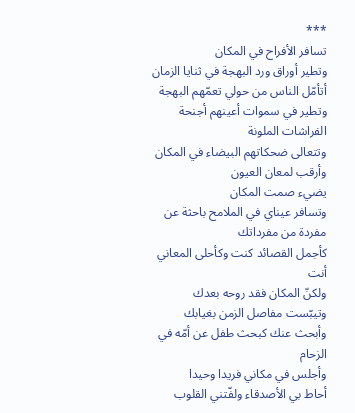***
تسافر الأفراح في المكان
وتطير أوراق ورد البهجة في ثنايا الزمان
أتأمّل الناس من حولي تعمّهم البهجة
وتطير في سموات أعينهم أجنحة الفراشات الملونة
وتتعالى ضحكاتهم البيضاء في المكان
وأرقب لمعان العيون
يضيء صمت المكان
وتسافر عيناي في الملامح باحثة عن مفردة من مفرداتك
كأجمل القصائد كنت وكأحلى المعاني أنت
ولكنّ المكان فقد روحه بعدك
وتيبّست مفاصل الزمن بغيابك
وأبحث عنك كبحث طفل عن أمّه في الزحام
وأجلس في مكاني فريدا وحيدا
أحاط بي الأصدقاء ولفّتني القلوب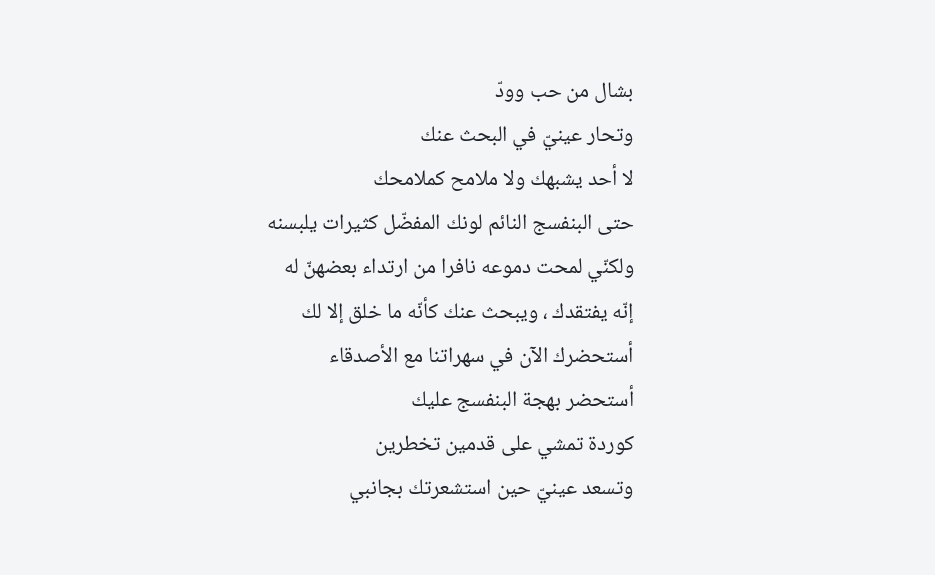بشال من حب وودّ
وتحار عينيّ في البحث عنك
لا أحد يشبهك ولا ملامح كملامحك
حتى البنفسج النائم لونك المفضّل كثيرات يلبسنه
ولكنّي لمحت دموعه نافرا من ارتداء بعضهنّ له
إنّه يفتقدك ، ويبحث عنك كأنّه ما خلق إلا لك
أستحضرك الآن في سهراتنا مع الأصدقاء
أستحضر بهجة البنفسج عليك
كوردة تمشي على قدمين تخطرين
وتسعد عينيّ حين استشعرتك بجانبي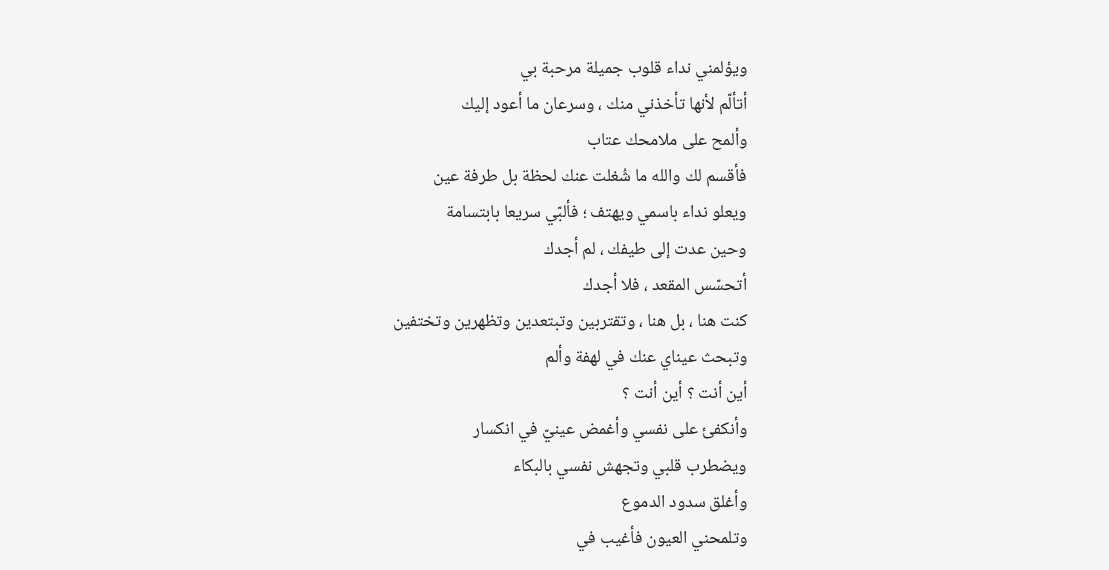ويؤلمني نداء قلوب جميلة مرحبة بي
أتألّم لأنها تأخذني منك ، وسرعان ما أعود إليك
وألمح على ملامحك عتاب
فأقسم لك والله ما شُغلت عنك لحظة بل طرفة عين
ويعلو نداء باسمي ويهتف ؛ فألبّي سريعا بابتسامة
وحين عدت إلى طيفك ، لم أجدك
أتحسّس المقعد ، فلا أجدك
كنت هنا ، بل هنا ، وتقتربين وتبتعدين وتظهرين وتختفين
وتبحث عيناي عنك في لهفة وألم
أين أنت ؟ أين أنت ؟
وأنكفئ على نفسي وأغمض عينيّ في انكسار
ويضطرب قلبي وتجهش نفسي بالبكاء
وأغلق سدود الدموع
وتلمحني العيون فأغيب في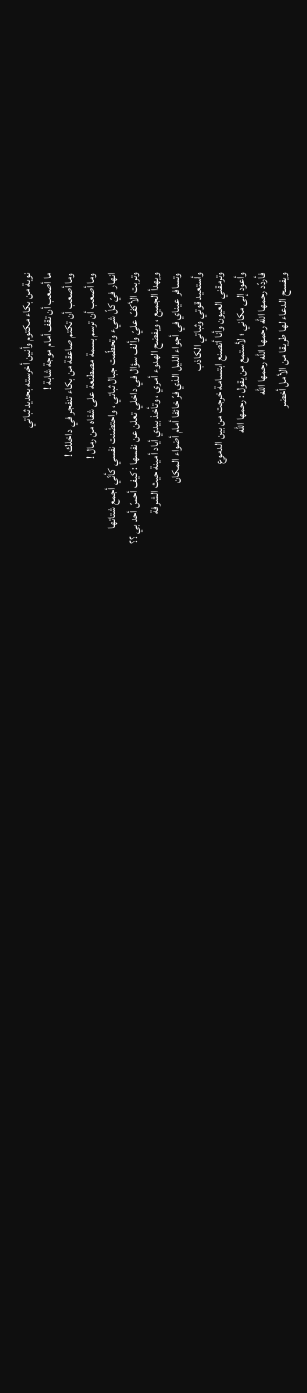نوبة من بكاء مكتوم وأنين أخرسته بحديد ثباتي
ما أصعب أن تقف أمام موجة شابة !
وما أصعب أن تكتم صاعقة من بكاء تنفجر في داخلك !
وما أصعب أن ترسم بسمة مصطنعة على شفاه من رمال !
انهار فيّ كلّ شيء وتحطّمت جبال ثباتي ، واحتضنت نفسي كأنّي أجمع شتاتها
وتربت الأكفّ عليّ وألف سؤال في داخلي تعلن عن نفسها : كيف أحسّ أحد بي ؟؟
ويهدأ الجميع ، ويفضح الهدوء أمري ، وتأخذ بيدي أياد أمينة حيث الشرفة
وتسافر عيناي في أجواء الليل الذي فرّ خائفا أمام أضواء المكان
وأستعيد قوتي وثباتي الكاذب
وترمقني العيون وأنا أتصنع ابتسامة خرجت من بين الدموع
وأعود إلى مكاني ؛ لأستمع من يقول : رحمها الله
فأردّد رحمها الله رحمها الله رحمها الله
ويفسح الدعاء لها طريقا من الأمل أخضر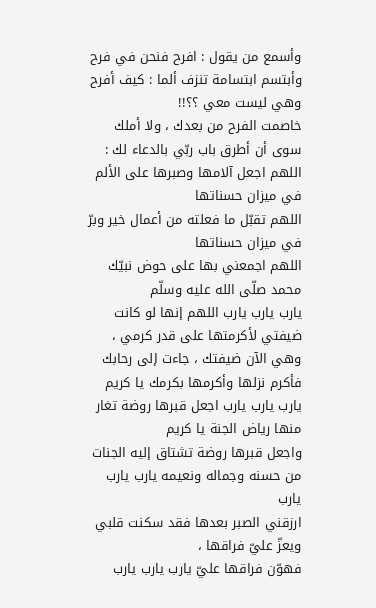وأسمع من يقول : افرح فنحن في فرح
وأبتسم ابتسامة تنزف ألما : كيف أفرح وهي ليست معي ؟؟!!
خاصمت الفرح من بعدك ، ولا أملك سوى أن أطرق باب ربّي بالدعاء لك :
اللهم اجعل آلامها وصبرها على الألم في ميزان حسناتها
اللهم تقبّل ما فعلته من أعمال خير وبرّ في ميزان حسناتها
اللهم اجمعني بها على حوض نبيّك محمد صلّى الله عليه وسلّم
يارب يارب يارب اللهم إنها لو كانت ضيفتي لأكرمتها على قدر كرمي ، وهي الآن ضيفتك ، جاءت إلى رحابك فأكرم نزلها وأكرمها بكرمك يا كريم
يارب يارب يارب اجعل قبرها روضة تغار منها رياض الجنة يا كريم
واجعل قبرها روضة تشتاق إليه الجنات من حسنه وجماله ونعيمه يارب يارب يارب
ارزقني الصبر بعدها فقد سكنت قلبي ويعزّ عليّ فراقها ،
فهوّن فراقها عليّ يارب يارب يارب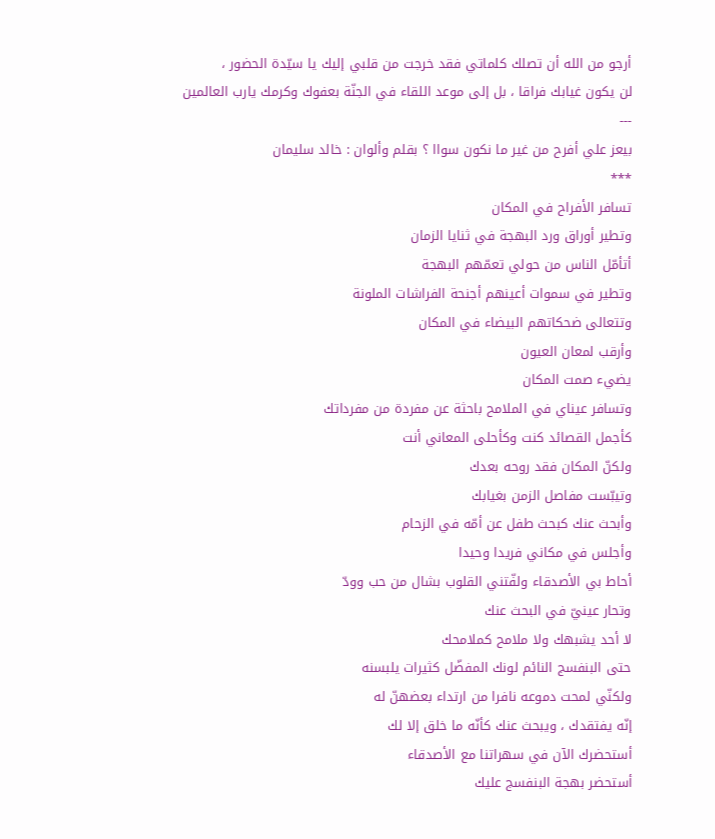أرجو من الله أن تصلك كلماتي فقد خرجت من قلبي إليك يا سيّدة الحضور ،
لن يكون غيابك فراقا ، بل إلى موعد اللقاء في الجنّة بعفوك وكرمك يارب العالمين
---
بيعز علي أفرح من غير ما نكون سواا ؟ بقلم وألوان : خالد سليمان
***
تسافر الأفراح في المكان
وتطير أوراق ورد البهجة في ثنايا الزمان
أتأمّل الناس من حولي تعمّهم البهجة
وتطير في سموات أعينهم أجنحة الفراشات الملونة
وتتعالى ضحكاتهم البيضاء في المكان
وأرقب لمعان العيون
يضيء صمت المكان
وتسافر عيناي في الملامح باحثة عن مفردة من مفرداتك
كأجمل القصائد كنت وكأحلى المعاني أنت
ولكنّ المكان فقد روحه بعدك
وتيبّست مفاصل الزمن بغيابك
وأبحث عنك كبحث طفل عن أمّه في الزحام
وأجلس في مكاني فريدا وحيدا
أحاط بي الأصدقاء ولفّتني القلوب بشال من حب وودّ
وتحار عينيّ في البحث عنك
لا أحد يشبهك ولا ملامح كملامحك
حتى البنفسج النائم لونك المفضّل كثيرات يلبسنه
ولكنّي لمحت دموعه نافرا من ارتداء بعضهنّ له
إنّه يفتقدك ، ويبحث عنك كأنّه ما خلق إلا لك
أستحضرك الآن في سهراتنا مع الأصدقاء
أستحضر بهجة البنفسج عليك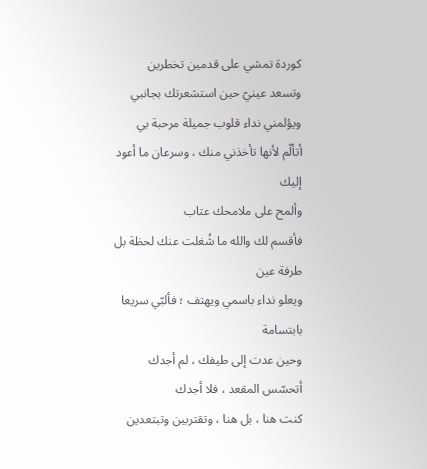كوردة تمشي على قدمين تخطرين
وتسعد عينيّ حين استشعرتك بجانبي
ويؤلمني نداء قلوب جميلة مرحبة بي
أتألّم لأنها تأخذني منك ، وسرعان ما أعود إليك
وألمح على ملامحك عتاب
فأقسم لك والله ما شُغلت عنك لحظة بل طرفة عين
ويعلو نداء باسمي ويهتف ؛ فألبّي سريعا بابتسامة
وحين عدت إلى طيفك ، لم أجدك
أتحسّس المقعد ، فلا أجدك
كنت هنا ، بل هنا ، وتقتربين وتبتعدين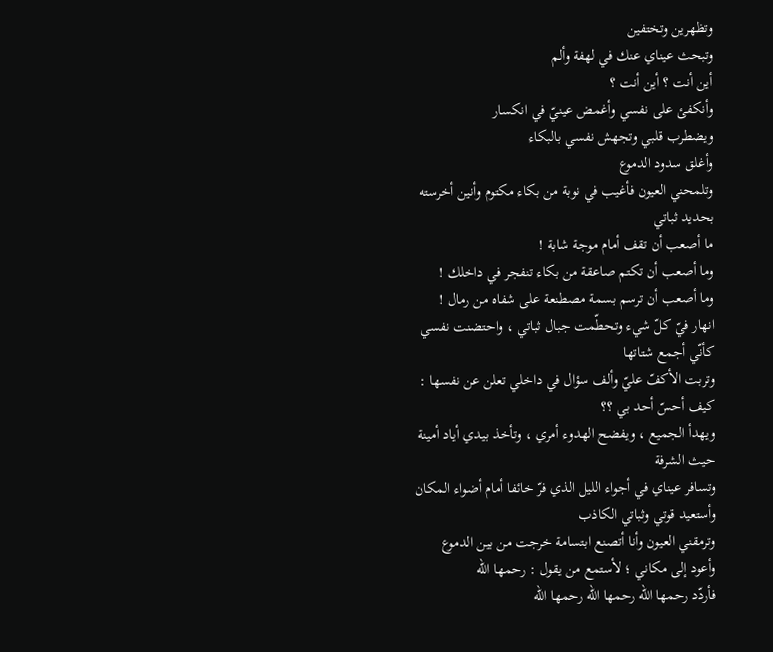وتظهرين وتختفين
وتبحث عيناي عنك في لهفة وألم
أين أنت ؟ أين أنت ؟
وأنكفئ على نفسي وأغمض عينيّ في انكسار
ويضطرب قلبي وتجهش نفسي بالبكاء
وأغلق سدود الدموع
وتلمحني العيون فأغيب في نوبة من بكاء مكتوم وأنين أخرسته بحديد ثباتي
ما أصعب أن تقف أمام موجة شابة !
وما أصعب أن تكتم صاعقة من بكاء تنفجر في داخلك !
وما أصعب أن ترسم بسمة مصطنعة على شفاه من رمال !
انهار فيّ كلّ شيء وتحطّمت جبال ثباتي ، واحتضنت نفسي كأنّي أجمع شتاتها
وتربت الأكفّ عليّ وألف سؤال في داخلي تعلن عن نفسها : كيف أحسّ أحد بي ؟؟
ويهدأ الجميع ، ويفضح الهدوء أمري ، وتأخذ بيدي أياد أمينة حيث الشرفة
وتسافر عيناي في أجواء الليل الذي فرّ خائفا أمام أضواء المكان
وأستعيد قوتي وثباتي الكاذب
وترمقني العيون وأنا أتصنع ابتسامة خرجت من بين الدموع
وأعود إلى مكاني ؛ لأستمع من يقول : رحمها الله
فأردّد رحمها الله رحمها الله رحمها الله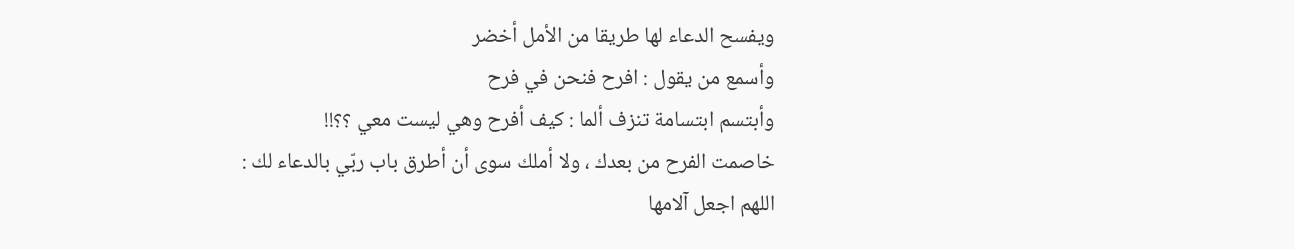ويفسح الدعاء لها طريقا من الأمل أخضر
وأسمع من يقول : افرح فنحن في فرح
وأبتسم ابتسامة تنزف ألما : كيف أفرح وهي ليست معي ؟؟!!
خاصمت الفرح من بعدك ، ولا أملك سوى أن أطرق باب ربّي بالدعاء لك :
اللهم اجعل آلامها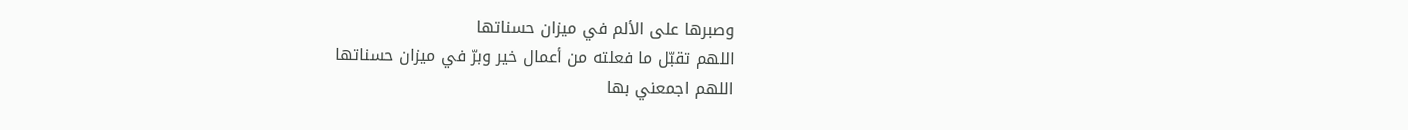وصبرها على الألم في ميزان حسناتها
اللهم تقبّل ما فعلته من أعمال خير وبرّ في ميزان حسناتها
اللهم اجمعني بها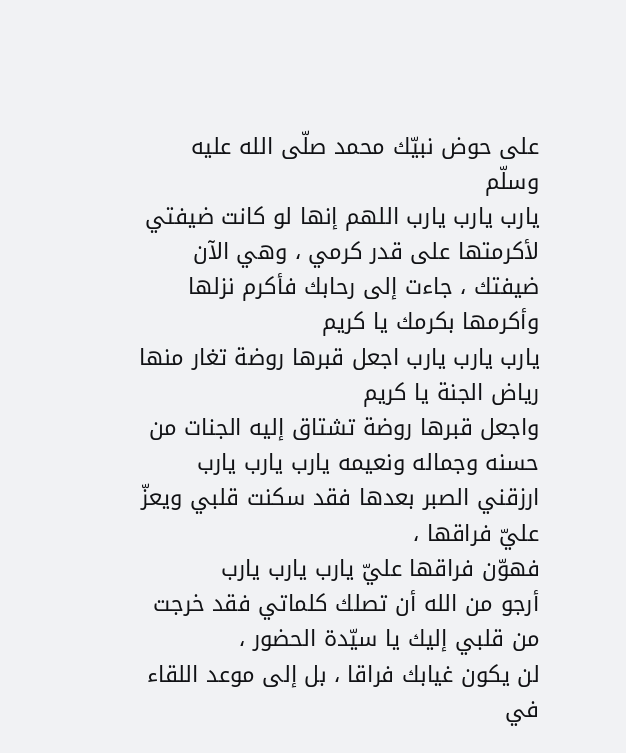على حوض نبيّك محمد صلّى الله عليه وسلّم
يارب يارب يارب اللهم إنها لو كانت ضيفتي لأكرمتها على قدر كرمي ، وهي الآن ضيفتك ، جاءت إلى رحابك فأكرم نزلها وأكرمها بكرمك يا كريم
يارب يارب يارب اجعل قبرها روضة تغار منها رياض الجنة يا كريم
واجعل قبرها روضة تشتاق إليه الجنات من حسنه وجماله ونعيمه يارب يارب يارب
ارزقني الصبر بعدها فقد سكنت قلبي ويعزّ عليّ فراقها ،
فهوّن فراقها عليّ يارب يارب يارب
أرجو من الله أن تصلك كلماتي فقد خرجت من قلبي إليك يا سيّدة الحضور ،
لن يكون غيابك فراقا ، بل إلى موعد اللقاء في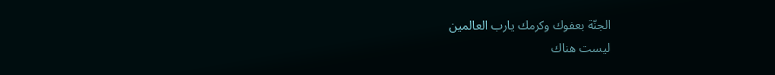الجنّة بعفوك وكرمك يارب العالمين
ليست هناك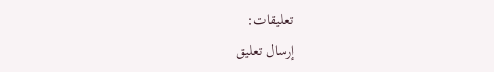تعليقات:
إرسال تعليق